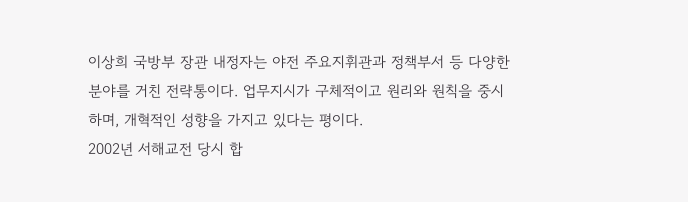이상희 국방부 장관 내정자는 야전 주요지휘관과 정책부서 등 다양한 분야를 거친 전략통이다. 업무지시가 구체적이고 원리와 원칙을 중시하며, 개혁적인 성향을 가지고 있다는 평이다.
2002년 서해교전 당시 합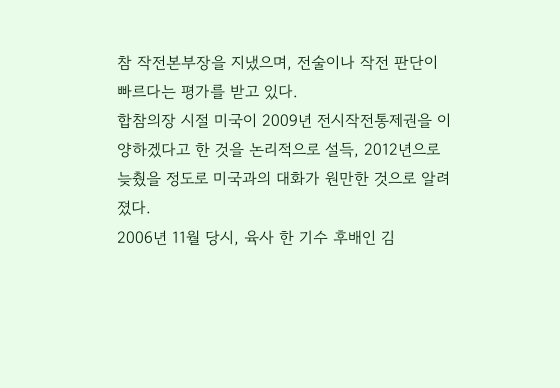참 작전본부장을 지냈으며, 전술이나 작전 판단이 빠르다는 평가를 받고 있다.
합참의장 시절 미국이 2009년 전시작전통제권을 이양하겠다고 한 것을 논리적으로 설득, 2012년으로 늦췄을 정도로 미국과의 대화가 원만한 것으로 알려졌다.
2006년 11월 당시, 육사 한 기수 후배인 김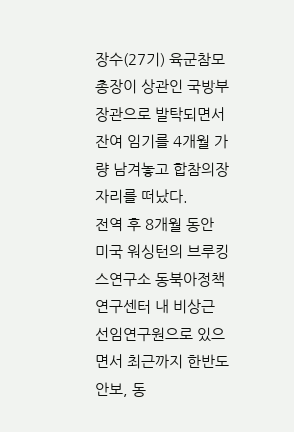장수(27기) 육군참모총장이 상관인 국방부 장관으로 발탁되면서 잔여 임기를 4개월 가량 남겨놓고 합참의장 자리를 떠났다.
전역 후 8개월 동안 미국 워싱턴의 브루킹스연구소 동북아정책연구센터 내 비상근 선임연구원으로 있으면서 최근까지 한반도 안보, 동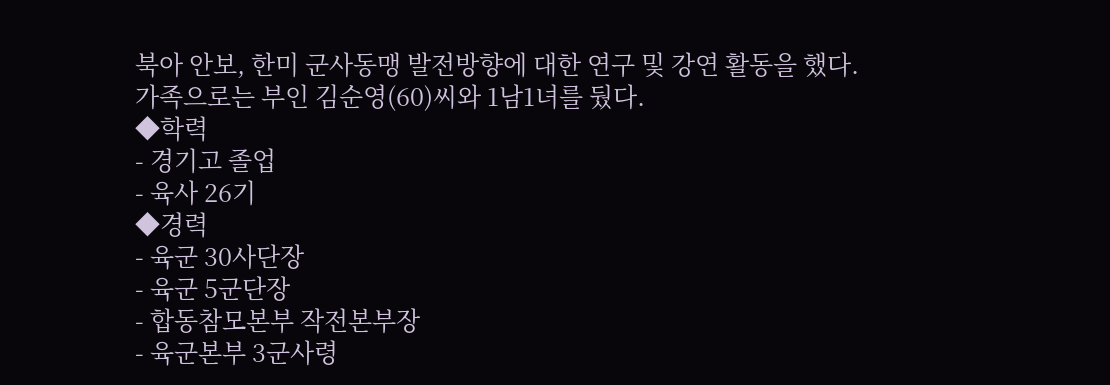북아 안보, 한미 군사동맹 발전방향에 대한 연구 및 강연 활동을 했다.
가족으로는 부인 김순영(60)씨와 1남1녀를 뒀다.
◆학력
- 경기고 졸업
- 육사 26기
◆경력
- 육군 30사단장
- 육군 5군단장
- 합동참모본부 작전본부장
- 육군본부 3군사령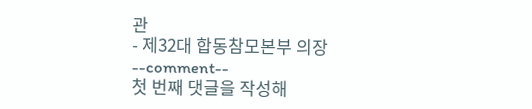관
- 제32대 합동참모본부 의장
--comment--
첫 번째 댓글을 작성해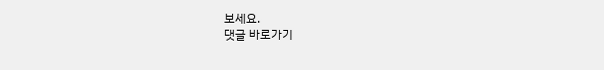보세요.
댓글 바로가기